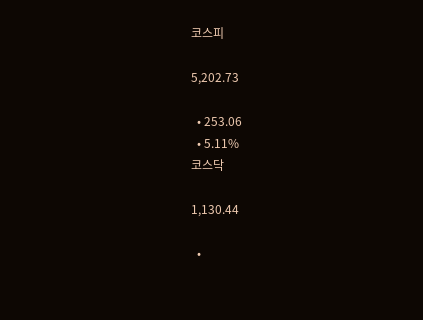코스피

5,202.73

  • 253.06
  • 5.11%
코스닥

1,130.44

  •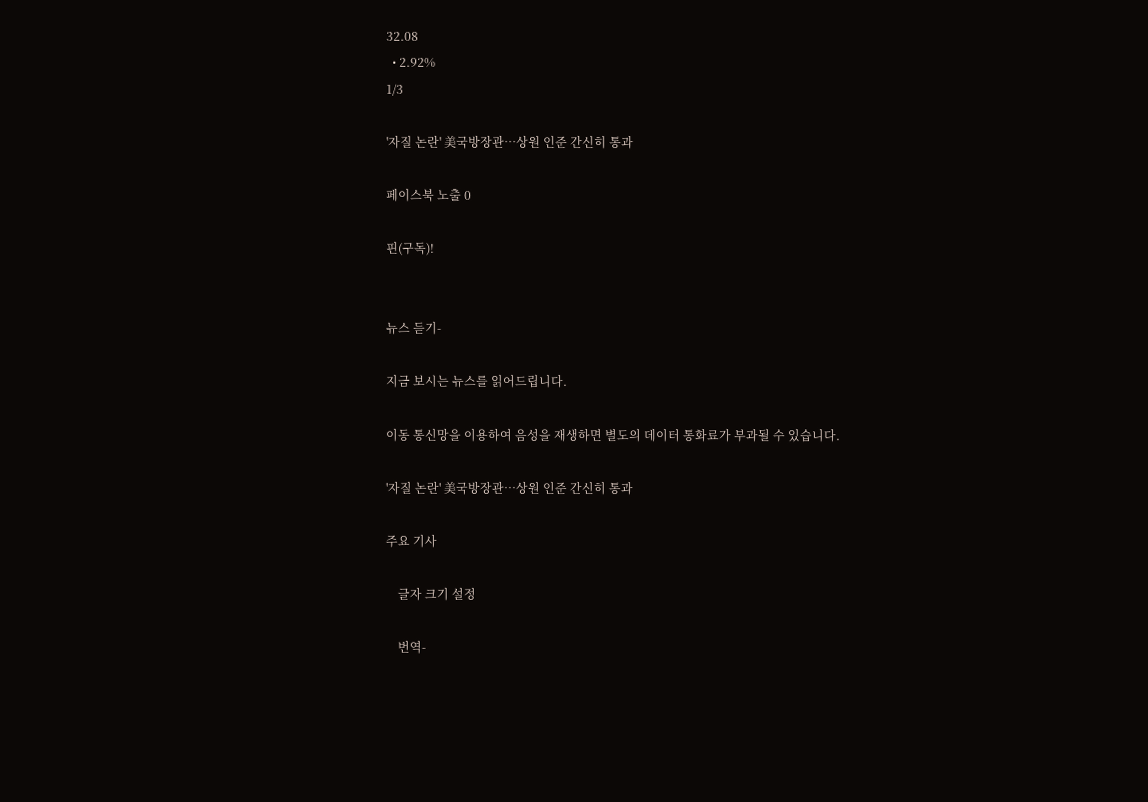32.08
  • 2.92%
1/3

'자질 논란' 美국방장관…상원 인준 간신히 통과

페이스북 노출 0

핀(구독)!


뉴스 듣기-

지금 보시는 뉴스를 읽어드립니다.

이동 통신망을 이용하여 음성을 재생하면 별도의 데이터 통화료가 부과될 수 있습니다.

'자질 논란' 美국방장관…상원 인준 간신히 통과

주요 기사

    글자 크기 설정

    번역-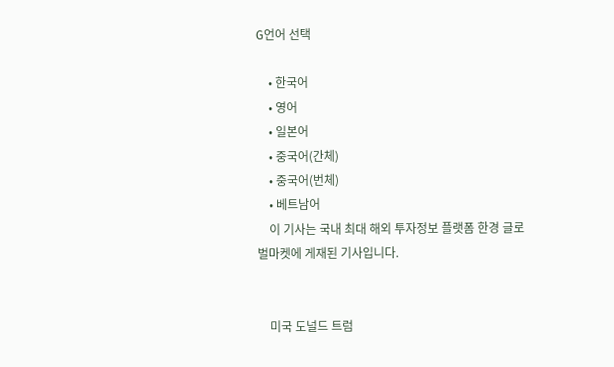G언어 선택

    • 한국어
    • 영어
    • 일본어
    • 중국어(간체)
    • 중국어(번체)
    • 베트남어
    이 기사는 국내 최대 해외 투자정보 플랫폼 한경 글로벌마켓에 게재된 기사입니다.


    미국 도널드 트럼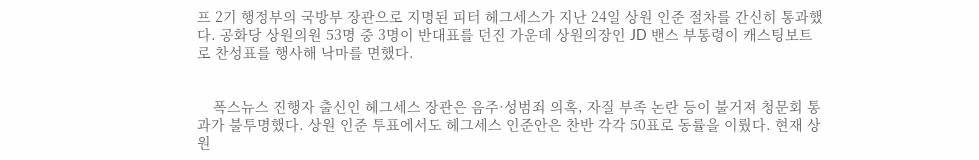프 2기 행정부의 국방부 장관으로 지명된 피터 헤그세스가 지난 24일 상원 인준 절차를 간신히 통과했다. 공화당 상원의원 53명 중 3명이 반대표를 던진 가운데 상원의장인 JD 밴스 부통령이 캐스팅보트로 찬성표를 행사해 낙마를 면했다.


    폭스뉴스 진행자 출신인 헤그세스 장관은 음주·성범죄 의혹, 자질 부족 논란 등이 불거져 청문회 통과가 불투명했다. 상원 인준 투표에서도 헤그세스 인준안은 찬반 각각 50표로 동률을 이뤘다. 현재 상원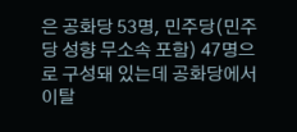은 공화당 53명, 민주당(민주당 성향 무소속 포함) 47명으로 구성돼 있는데 공화당에서 이탈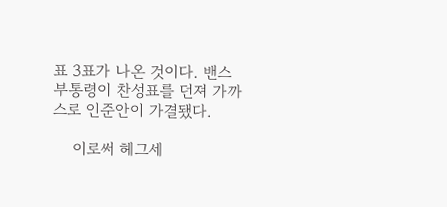표 3표가 나온 것이다. 밴스 부통령이 찬성표를 던져 가까스로 인준안이 가결됐다.

    이로써 헤그세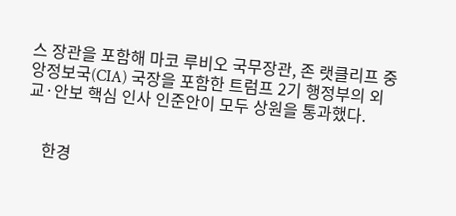스 장관을 포함해 마코 루비오 국무장관, 존 랫클리프 중앙정보국(CIA) 국장을 포함한 트럼프 2기 행정부의 외교·안보 핵심 인사 인준안이 모두 상원을 통과했다.


    한경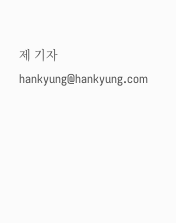제 기자 hankyung@hankyung.com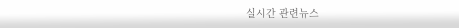실시간 관련뉴스